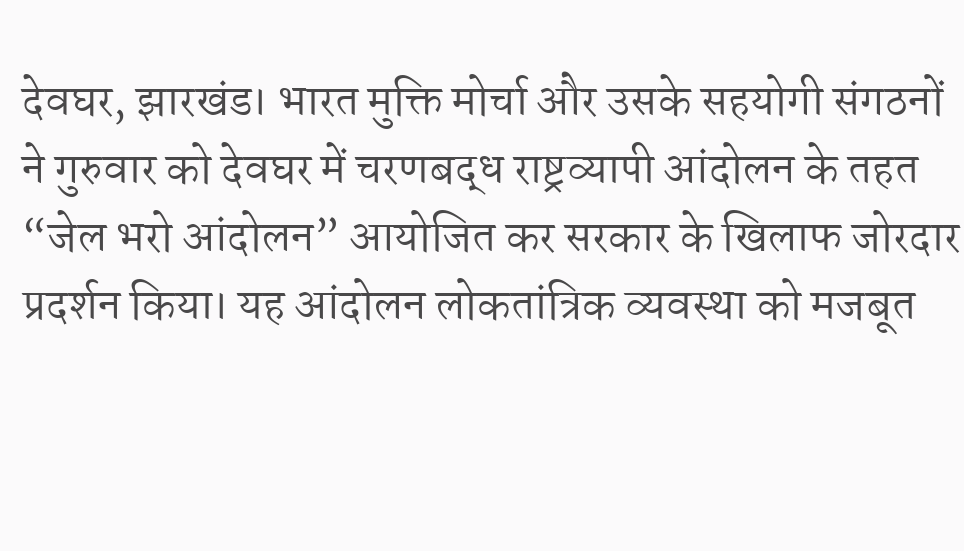देवघर, झारखंड। भारत मुक्ति मोर्चा और उसके सहयोगी संगठनों ने गुरुवार को देवघर में चरणबद्ध राष्ट्रव्यापी आंदोलन के तहत “जेल भरो आंदोलन” आयोजित कर सरकार के खिलाफ जोरदार प्रदर्शन किया। यह आंदोलन लोकतांत्रिक व्यवस्था को मजबूत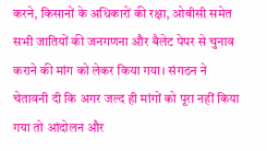करने, किसानों के अधिकारों की रक्षा, ओबीसी समेत सभी जातियों की जनगणना और बैलेट पेपर से चुनाव कराने की मांग को लेकर किया गया। संगठन ने चेतावनी दी कि अगर जल्द ही मांगों को पूरा नहीं किया गया तो आंदोलन और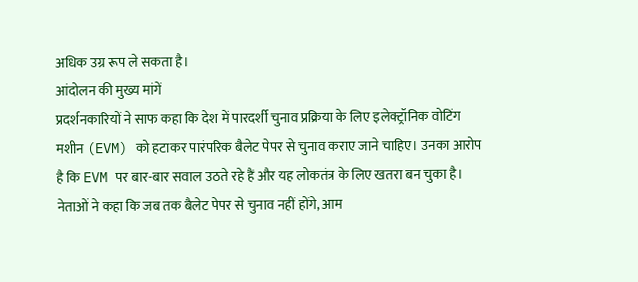अधिक उग्र रूप ले सकता है।
आंदोलन की मुख्य मांगें
प्रदर्शनकारियों ने साफ कहा कि देश में पारदर्शी चुनाव प्रक्रिया के लिए इलेक्ट्रॉनिक वोटिंग मशीन (EVM) को हटाकर पारंपरिक बैलेट पेपर से चुनाव कराए जाने चाहिए। उनका आरोप है कि EVM पर बार-बार सवाल उठते रहे हैं और यह लोकतंत्र के लिए खतरा बन चुका है। नेताओं ने कहा कि जब तक बैलेट पेपर से चुनाव नहीं होंगे, आम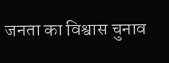जनता का विश्वास चुनाव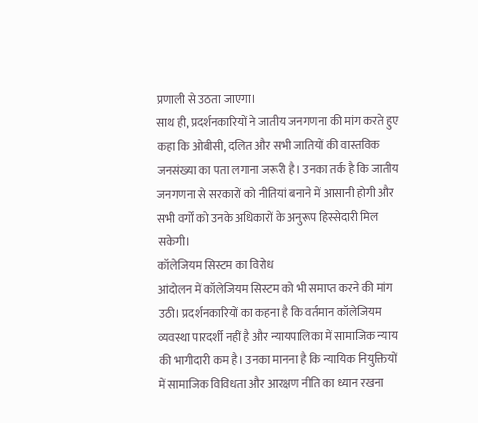प्रणाली से उठता जाएगा।
साथ ही, प्रदर्शनकारियों ने जातीय जनगणना की मांग करते हुए कहा कि ओबीसी, दलित और सभी जातियों की वास्तविक जनसंख्या का पता लगाना जरूरी है। उनका तर्क है कि जातीय जनगणना से सरकारों को नीतियां बनाने में आसानी होगी और सभी वर्गों को उनके अधिकारों के अनुरूप हिस्सेदारी मिल सकेगी।
कॉलेजियम सिस्टम का विरोध
आंदोलन में कॉलेजियम सिस्टम को भी समाप्त करने की मांग उठी। प्रदर्शनकारियों का कहना है कि वर्तमान कॉलेजियम व्यवस्था पारदर्शी नहीं है और न्यायपालिका में सामाजिक न्याय की भागीदारी कम है। उनका मानना है कि न्यायिक नियुक्तियों में सामाजिक विविधता और आरक्षण नीति का ध्यान रखना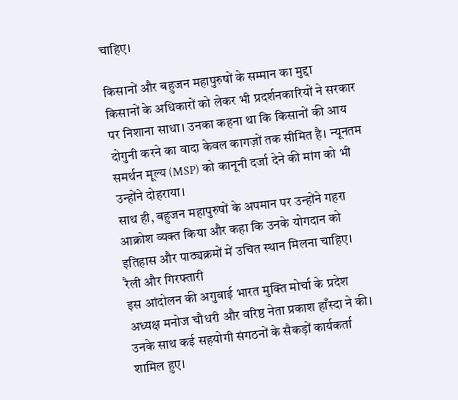चाहिए।

किसानों और बहुजन महापुरुषों के सम्मान का मुद्दा
किसानों के अधिकारों को लेकर भी प्रदर्शनकारियों ने सरकार पर निशाना साधा। उनका कहना था कि किसानों की आय दोगुनी करने का वादा केवल कागज़ों तक सीमित है। न्यूनतम समर्थन मूल्य (MSP) को कानूनी दर्जा देने की मांग को भी उन्होंने दोहराया।
साथ ही, बहुजन महापुरुषों के अपमान पर उन्होंने गहरा आक्रोश व्यक्त किया और कहा कि उनके योगदान को इतिहास और पाठ्यक्रमों में उचित स्थान मिलना चाहिए।
रैली और गिरफ्तारी
इस आंदोलन की अगुवाई भारत मुक्ति मोर्चा के प्रदेश अध्यक्ष मनोज चौधरी और वरिष्ठ नेता प्रकाश हाँस्दा ने की। उनके साथ कई सहयोगी संगठनों के सैकड़ों कार्यकर्ता शामिल हुए।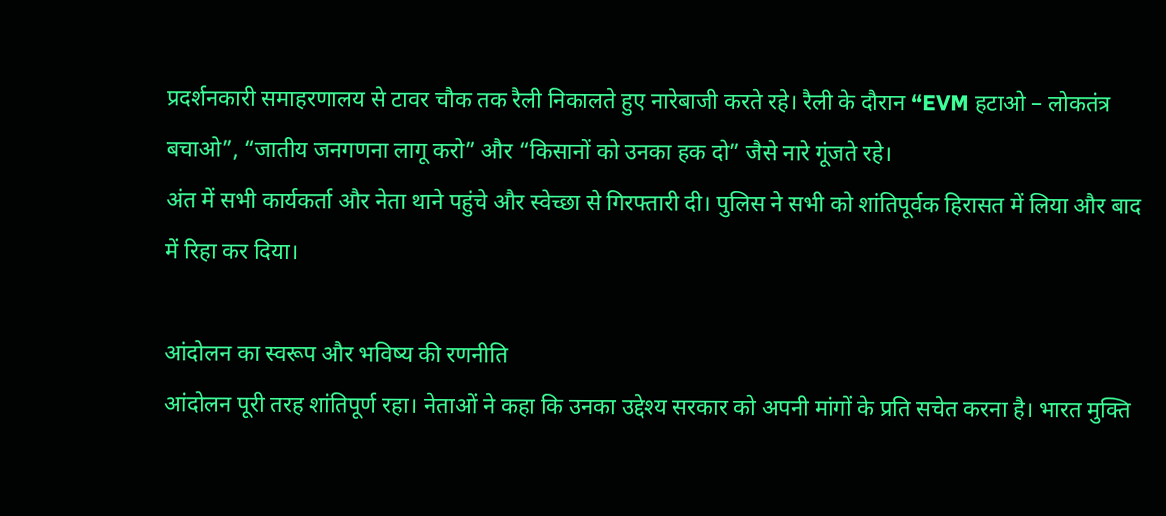प्रदर्शनकारी समाहरणालय से टावर चौक तक रैली निकालते हुए नारेबाजी करते रहे। रैली के दौरान “EVM हटाओ – लोकतंत्र बचाओ”, “जातीय जनगणना लागू करो” और “किसानों को उनका हक दो” जैसे नारे गूंजते रहे।
अंत में सभी कार्यकर्ता और नेता थाने पहुंचे और स्वेच्छा से गिरफ्तारी दी। पुलिस ने सभी को शांतिपूर्वक हिरासत में लिया और बाद में रिहा कर दिया।

आंदोलन का स्वरूप और भविष्य की रणनीति
आंदोलन पूरी तरह शांतिपूर्ण रहा। नेताओं ने कहा कि उनका उद्देश्य सरकार को अपनी मांगों के प्रति सचेत करना है। भारत मुक्ति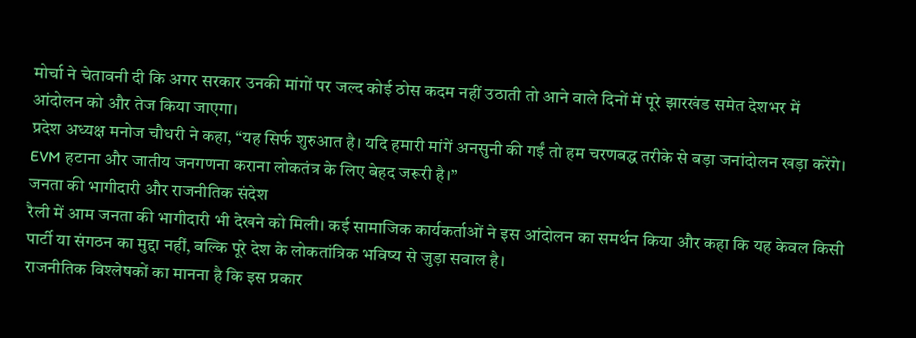मोर्चा ने चेतावनी दी कि अगर सरकार उनकी मांगों पर जल्द कोई ठोस कदम नहीं उठाती तो आने वाले दिनों में पूरे झारखंड समेत देशभर में आंदोलन को और तेज किया जाएगा।
प्रदेश अध्यक्ष मनोज चौधरी ने कहा, “यह सिर्फ शुरुआत है। यदि हमारी मांगें अनसुनी की गईं तो हम चरणबद्ध तरीके से बड़ा जनांदोलन खड़ा करेंगे। EVM हटाना और जातीय जनगणना कराना लोकतंत्र के लिए बेहद जरूरी है।”
जनता की भागीदारी और राजनीतिक संदेश
रैली में आम जनता की भागीदारी भी देखने को मिली। कई सामाजिक कार्यकर्ताओं ने इस आंदोलन का समर्थन किया और कहा कि यह केवल किसी पार्टी या संगठन का मुद्दा नहीं, बल्कि पूरे देश के लोकतांत्रिक भविष्य से जुड़ा सवाल है।
राजनीतिक विश्लेषकों का मानना है कि इस प्रकार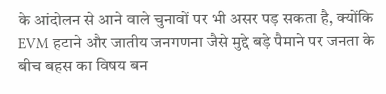के आंदोलन से आने वाले चुनावों पर भी असर पड़ सकता है, क्योंकि EVM हटाने और जातीय जनगणना जैसे मुद्दे बड़े पैमाने पर जनता के बीच बहस का विषय बन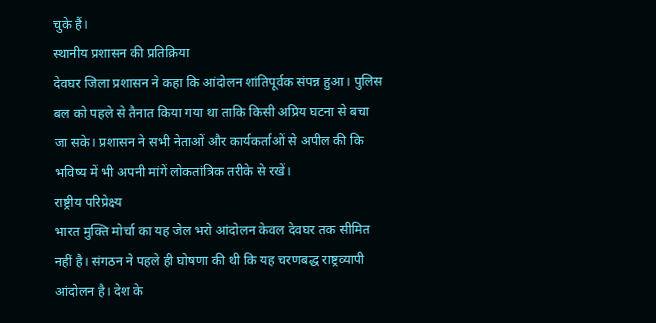चुके हैं।
स्थानीय प्रशासन की प्रतिक्रिया
देवघर जिला प्रशासन ने कहा कि आंदोलन शांतिपूर्वक संपन्न हुआ। पुलिस बल को पहले से तैनात किया गया था ताकि किसी अप्रिय घटना से बचा जा सके। प्रशासन ने सभी नेताओं और कार्यकर्ताओं से अपील की कि भविष्य में भी अपनी मांगें लोकतांत्रिक तरीके से रखें।
राष्ट्रीय परिप्रेक्ष्य
भारत मुक्ति मोर्चा का यह जेल भरो आंदोलन केवल देवघर तक सीमित नहीं है। संगठन ने पहले ही घोषणा की थी कि यह चरणबद्ध राष्ट्रव्यापी आंदोलन है। देश के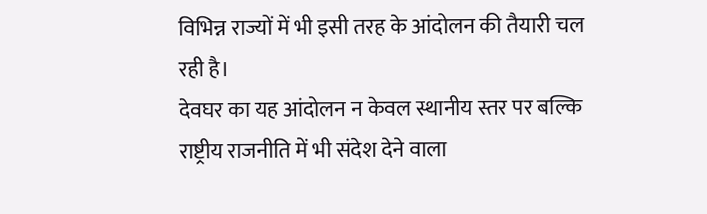विभिन्न राज्यों में भी इसी तरह के आंदोलन की तैयारी चल रही है।
देवघर का यह आंदोलन न केवल स्थानीय स्तर पर बल्कि राष्ट्रीय राजनीति में भी संदेश देने वाला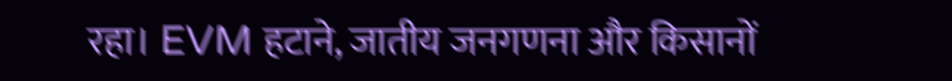रहा। EVM हटाने, जातीय जनगणना और किसानों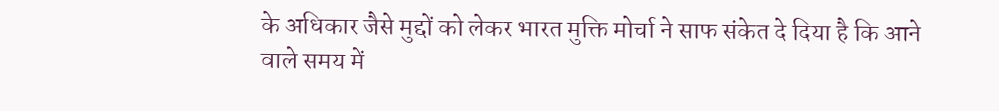के अधिकार जैसे मुद्दों को लेकर भारत मुक्ति मोर्चा ने साफ संकेत दे दिया है कि आने वाले समय में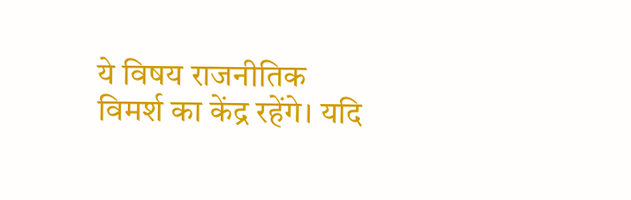ये विषय राजनीतिक विमर्श का केंद्र रहेंगे। यदि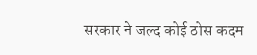सरकार ने जल्द कोई ठोस कदम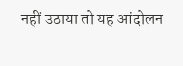नहीं उठाया तो यह आंदोलन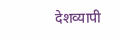देशव्यापी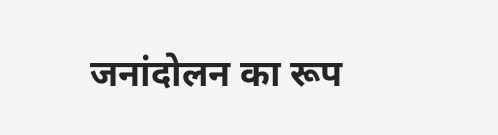जनांदोलन का रूप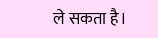ले सकता है।